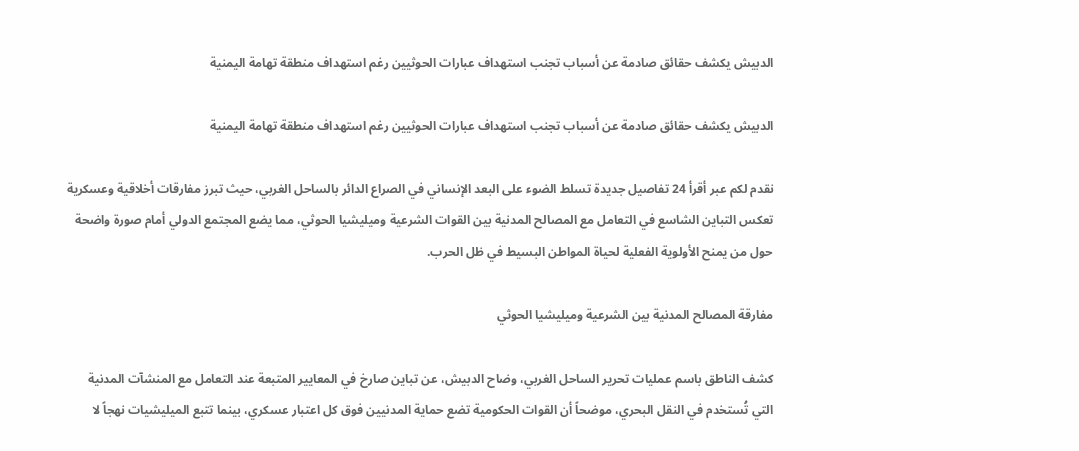الدبيش يكشف حقائق صادمة عن أسباب تجنب استهداف عبارات الحوثيين رغم استهداف منطقة تهامة اليمنية

الدبيش يكشف حقائق صادمة عن أسباب تجنب استهداف عبارات الحوثيين رغم استهداف منطقة تهامة اليمنية

نقدم لكم عبر أقرأ 24 تفاصيل جديدة تسلط الضوء على البعد الإنساني في الصراع الدائر بالساحل الغربي، حيث تبرز مفارقات أخلاقية وعسكرية تعكس التباين الشاسع في التعامل مع المصالح المدنية بين القوات الشرعية وميليشيا الحوثي، مما يضع المجتمع الدولي أمام صورة واضحة حول من يمنح الأولوية الفعلية لحياة المواطن البسيط في ظل الحرب.

مفارقة المصالح المدنية بين الشرعية وميليشيا الحوثي

كشف الناطق باسم عمليات تحرير الساحل الغربي، وضاح الدبيش، عن تباين صارخ في المعايير المتبعة عند التعامل مع المنشآت المدنية التي تُستخدم في النقل البحري، موضحاً أن القوات الحكومية تضع حماية المدنيين فوق كل اعتبار عسكري، بينما تتبع الميليشيات نهجاً لا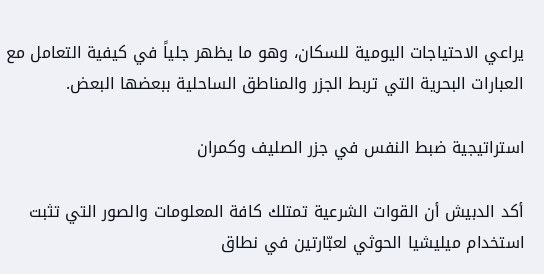يراعي الاحتياجات اليومية للسكان، وهو ما يظهر جلياً في كيفية التعامل مع العبارات البحرية التي تربط الجزر والمناطق الساحلية ببعضها البعض.

استراتيجية ضبط النفس في جزر الصليف وكمران

أكد الدبيش أن القوات الشرعية تمتلك كافة المعلومات والصور التي تثبت استخدام ميليشيا الحوثي لعبّارتين في نطاق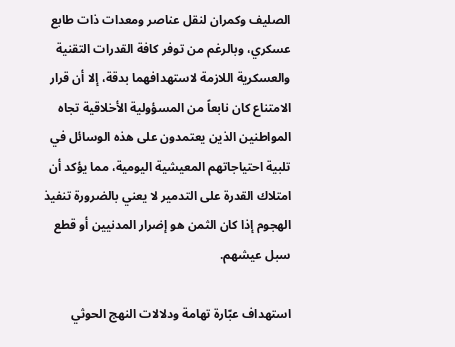الصليف وكمران لنقل عناصر ومعدات ذات طابع عسكري، وبالرغم من توفر كافة القدرات التقنية والعسكرية اللازمة لاستهدافهما بدقة، إلا أن قرار الامتناع كان نابعاً من المسؤولية الأخلاقية تجاه المواطنين الذين يعتمدون على هذه الوسائل في تلبية احتياجاتهم المعيشية اليومية، مما يؤكد أن امتلاك القدرة على التدمير لا يعني بالضرورة تنفيذ الهجوم إذا كان الثمن هو إضرار المدنيين أو قطع سبل عيشهم.

استهداف عبّارة تهامة ودلالات النهج الحوثي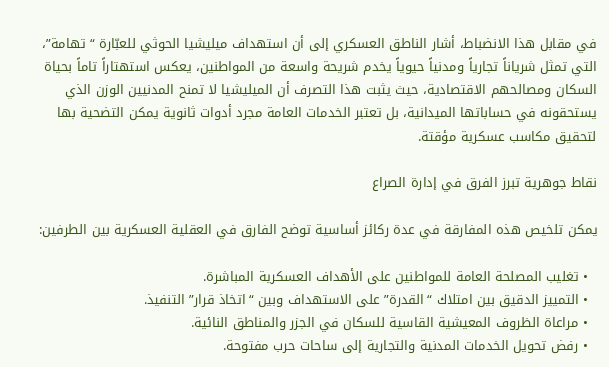في مقابل هذا الانضباط، أشار الناطق العسكري إلى أن استهداف ميليشيا الحوثي للعبّارة “تهامة”، التي تمثل شرياناً تجارياً ومدنياً حيوياً يخدم شريحة واسعة من المواطنين، يعكس استهتاراً تاماً بحياة السكان ومصالحهم الاقتصادية، حيث يثبت هذا التصرف أن الميليشيا لا تمنح المدنيين الوزن الذي يستحقونه في حساباتها الميدانية، بل تعتبر الخدمات العامة مجرد أدوات ثانوية يمكن التضحية بها لتحقيق مكاسب عسكرية مؤقتة.

نقاط جوهرية تبرز الفرق في إدارة الصراع

يمكن تلخيص هذه المفارقة في عدة ركائز أساسية توضح الفارق في العقلية العسكرية بين الطرفين:

  • تغليب المصلحة العامة للمواطنين على الأهداف العسكرية المباشرة.
  • التمييز الدقيق بين امتلاك “القدرة” على الاستهداف وبين “اتخاذ قرار” التنفيذ.
  • مراعاة الظروف المعيشية القاسية للسكان في الجزر والمناطق النائية.
  • رفض تحويل الخدمات المدنية والتجارية إلى ساحات حرب مفتوحة.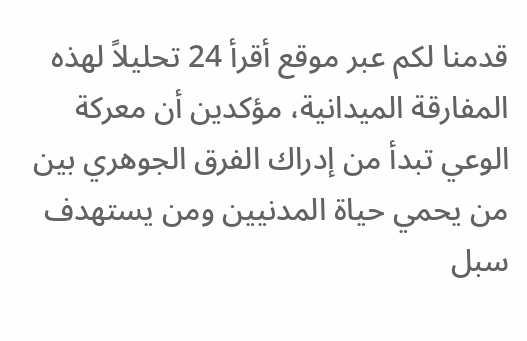قدمنا لكم عبر موقع أقرأ 24 تحليلاً لهذه المفارقة الميدانية، مؤكدين أن معركة الوعي تبدأ من إدراك الفرق الجوهري بين من يحمي حياة المدنيين ومن يستهدف سبل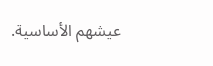عيشهم الأساسية.